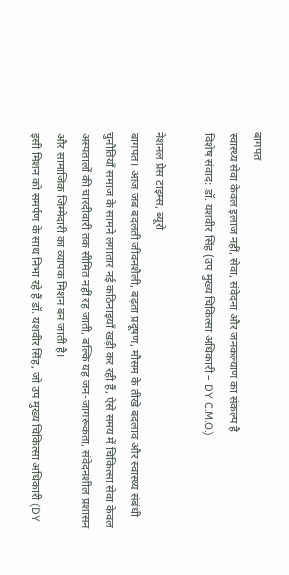बागपत
स्वास्थ्य सेवा केवल इलाज नहीं, सेवा, संवेदना और जनकल्याण का संकल्प है
विशेष संवाद: डॉ. यशवीर सिंह (उप मुख्य चिकित्सा अधिकारी – DY C.M.O.)

नेशनल प्रेस टाइम्स, ब्यूरो
बागपत। आज जब बदलती जीवनशैली, बढ़ता प्रदूषण, मौसम के तीखे बदलाव और स्वास्थ्य संबंधी चुनौतियाँ समाज के सामने लगातार नई कठिनाइयाँ खड़ी कर रही हैं, ऐसे समय में चिकित्सा सेवा केवल अस्पतालों की चारदीवारी तक सीमित नहीं रह जाती, बल्कि यह जन-जागरूकता, संवेदनशील प्रशासन और सामाजिक जिम्मेदारी का व्यापक मिशन बन जाती है।
इसी मिशन को समर्पण के साथ निभा रहे हैं डॉ. यशवीर सिंह, जो उप मुख्य चिकित्सा अधिकारी (DY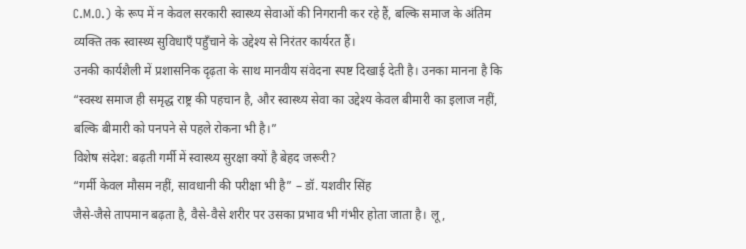C.M.O.) के रूप में न केवल सरकारी स्वास्थ्य सेवाओं की निगरानी कर रहे हैं, बल्कि समाज के अंतिम व्यक्ति तक स्वास्थ्य सुविधाएँ पहुँचाने के उद्देश्य से निरंतर कार्यरत हैं।
उनकी कार्यशैली में प्रशासनिक दृढ़ता के साथ मानवीय संवेदना स्पष्ट दिखाई देती है। उनका मानना है कि “स्वस्थ समाज ही समृद्ध राष्ट्र की पहचान है, और स्वास्थ्य सेवा का उद्देश्य केवल बीमारी का इलाज नहीं, बल्कि बीमारी को पनपने से पहले रोकना भी है।”
विशेष संदेश: बढ़ती गर्मी में स्वास्थ्य सुरक्षा क्यों है बेहद जरूरी?
“गर्मी केवल मौसम नहीं, सावधानी की परीक्षा भी है” – डॉ. यशवीर सिंह
जैसे-जैसे तापमान बढ़ता है, वैसे-वैसे शरीर पर उसका प्रभाव भी गंभीर होता जाता है। लू,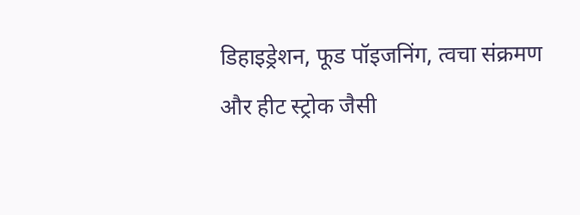डिहाइड्रेशन, फूड पॉइजनिंग, त्वचा संक्रमण और हीट स्ट्रोक जैसी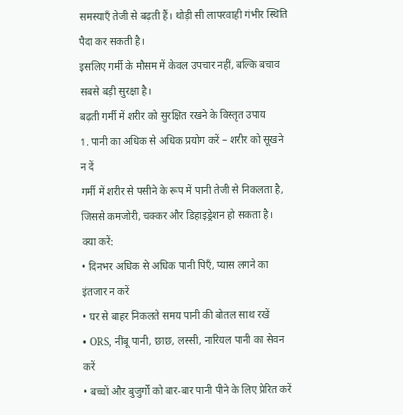समस्याएँ तेजी से बढ़ती हैं। थोड़ी सी लापरवाही गंभीर स्थिति पैदा कर सकती है।
इसलिए गर्मी के मौसम में केवल उपचार नहीं, बल्कि बचाव सबसे बड़ी सुरक्षा है।
बढ़ती गर्मी में शरीर को सुरक्षित रखने के विस्तृत उपाय
1. पानी का अधिक से अधिक प्रयोग करें – शरीर को सूखने न दें
गर्मी में शरीर से पसीने के रूप में पानी तेजी से निकलता है, जिससे कमजोरी, चक्कर और डिहाइड्रेशन हो सकता है।
क्या करें:
• दिनभर अधिक से अधिक पानी पिएँ, प्यास लगने का इंतजार न करें
• घर से बाहर निकलते समय पानी की बोतल साथ रखें
• ORS, नींबू पानी, छाछ, लस्सी, नारियल पानी का सेवन करें
• बच्चों और बुजुर्गों को बार-बार पानी पीने के लिए प्रेरित करें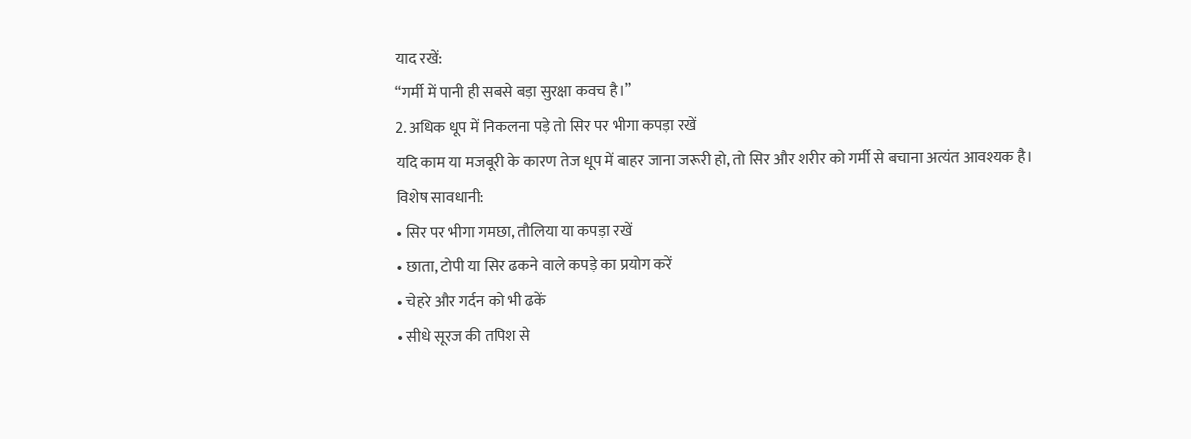याद रखें:
“गर्मी में पानी ही सबसे बड़ा सुरक्षा कवच है।”
2. अधिक धूप में निकलना पड़े तो सिर पर भीगा कपड़ा रखें
यदि काम या मजबूरी के कारण तेज धूप में बाहर जाना जरूरी हो, तो सिर और शरीर को गर्मी से बचाना अत्यंत आवश्यक है।
विशेष सावधानी:
• सिर पर भीगा गमछा, तौलिया या कपड़ा रखें
• छाता, टोपी या सिर ढकने वाले कपड़े का प्रयोग करें
• चेहरे और गर्दन को भी ढकें
• सीधे सूरज की तपिश से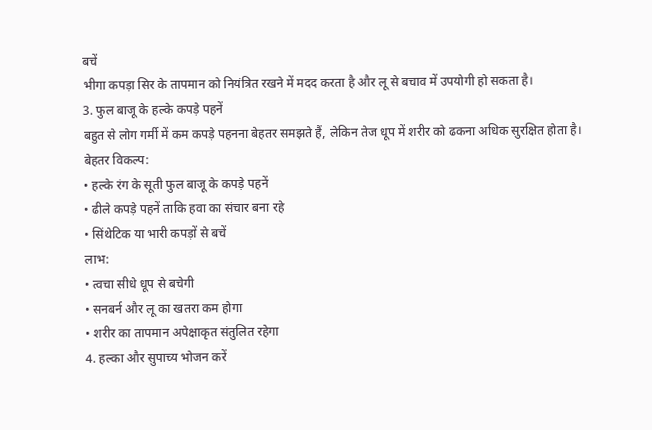बचें
भीगा कपड़ा सिर के तापमान को नियंत्रित रखने में मदद करता है और लू से बचाव में उपयोगी हो सकता है।
3. फुल बाजू के हल्के कपड़े पहनें
बहुत से लोग गर्मी में कम कपड़े पहनना बेहतर समझते हैं, लेकिन तेज धूप में शरीर को ढकना अधिक सुरक्षित होता है।
बेहतर विकल्प:
• हल्के रंग के सूती फुल बाजू के कपड़े पहनें
• ढीले कपड़े पहनें ताकि हवा का संचार बना रहे
• सिंथेटिक या भारी कपड़ों से बचें
लाभ:
• त्वचा सीधे धूप से बचेगी
• सनबर्न और लू का खतरा कम होगा
• शरीर का तापमान अपेक्षाकृत संतुलित रहेगा
4. हल्का और सुपाच्य भोजन करें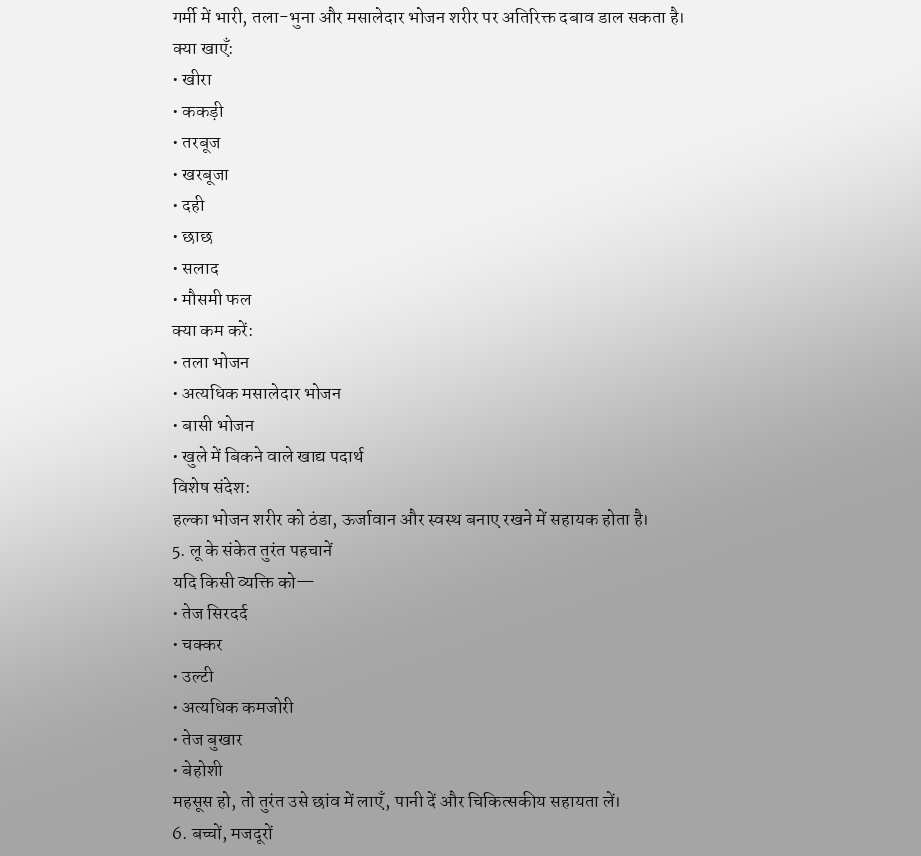गर्मी में भारी, तला-भुना और मसालेदार भोजन शरीर पर अतिरिक्त दबाव डाल सकता है।
क्या खाएँ:
• खीरा
• ककड़ी
• तरबूज
• खरबूजा
• दही
• छाछ
• सलाद
• मौसमी फल
क्या कम करें:
• तला भोजन
• अत्यधिक मसालेदार भोजन
• बासी भोजन
• खुले में बिकने वाले खाद्य पदार्थ
विशेष संदेश:
हल्का भोजन शरीर को ठंडा, ऊर्जावान और स्वस्थ बनाए रखने में सहायक होता है।
5. लू के संकेत तुरंत पहचानें
यदि किसी व्यक्ति को—
• तेज सिरदर्द
• चक्कर
• उल्टी
• अत्यधिक कमजोरी
• तेज बुखार
• बेहोशी
महसूस हो, तो तुरंत उसे छांव में लाएँ, पानी दें और चिकित्सकीय सहायता लें।
6. बच्चों, मजदूरों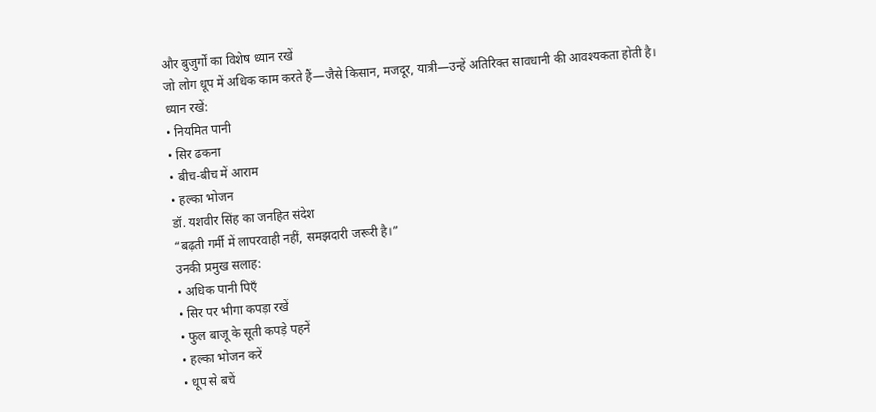और बुजुर्गों का विशेष ध्यान रखें
जो लोग धूप में अधिक काम करते हैं—जैसे किसान, मजदूर, यात्री—उन्हें अतिरिक्त सावधानी की आवश्यकता होती है।
ध्यान रखें:
• नियमित पानी
• सिर ढकना
• बीच-बीच में आराम
• हल्का भोजन
डॉ. यशवीर सिंह का जनहित संदेश
“बढ़ती गर्मी में लापरवाही नहीं, समझदारी जरूरी है।”
उनकी प्रमुख सलाह:
• अधिक पानी पिएँ
• सिर पर भीगा कपड़ा रखें
• फुल बाजू के सूती कपड़े पहनें
• हल्का भोजन करें
• धूप से बचें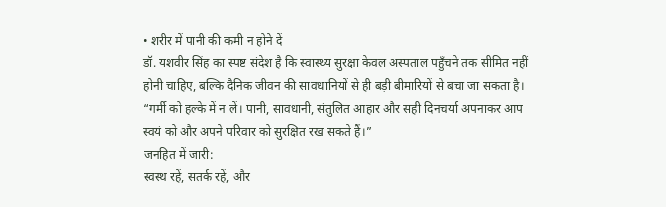• शरीर में पानी की कमी न होने दें
डॉ. यशवीर सिंह का स्पष्ट संदेश है कि स्वास्थ्य सुरक्षा केवल अस्पताल पहुँचने तक सीमित नहीं होनी चाहिए, बल्कि दैनिक जीवन की सावधानियों से ही बड़ी बीमारियों से बचा जा सकता है।
“गर्मी को हल्के में न लें। पानी, सावधानी, संतुलित आहार और सही दिनचर्या अपनाकर आप स्वयं को और अपने परिवार को सुरक्षित रख सकते हैं।”
जनहित में जारी:
स्वस्थ रहें, सतर्क रहें, और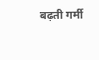बढ़ती गर्मी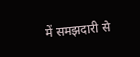में समझदारी से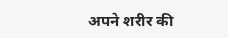अपने शरीर की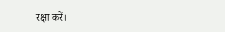रक्षा करें।